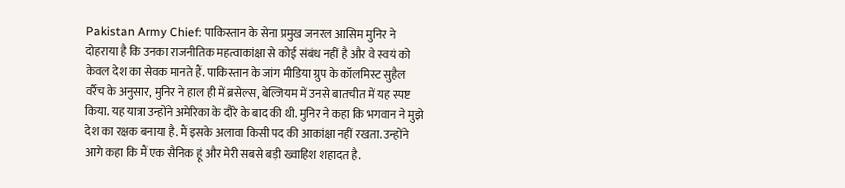Pakistan Army Chief: पाकिस्तान के सेना प्रमुख जनरल आसिम मुनिर ने दोहराया है कि उनका राजनीतिक महत्वाकांक्षा से कोई संबंध नहीं है और वे स्वयं को केवल देश का सेवक मानते हैं. पाकिस्तान के जांग मीडिया ग्रुप के कॉलमिस्ट सुहैल वर्रैच के अनुसार, मुनिर ने हाल ही में ब्रसेल्स, बेल्जियम में उनसे बातचीत में यह स्पष्ट किया. यह यात्रा उन्होंने अमेरिका के दौरे के बाद की थी. मुनिर ने कहा कि भगवान ने मुझे देश का रक्षक बनाया है. मैं इसके अलावा किसी पद की आकांक्षा नहीं रखता. उन्होंने आगे कहा कि मैं एक सैनिक हूं और मेरी सबसे बड़ी ख्वाहिश शहादत है.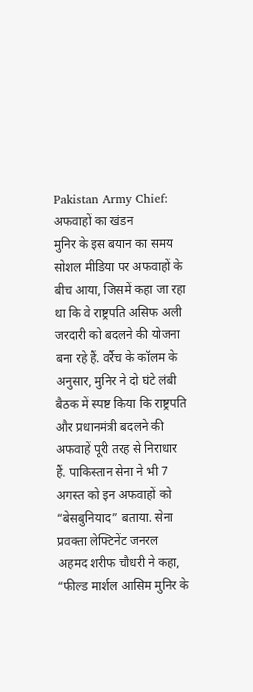Pakistan Army Chief: अफवाहों का खंडन
मुनिर के इस बयान का समय सोशल मीडिया पर अफवाहों के बीच आया, जिसमें कहा जा रहा था कि वे राष्ट्रपति असिफ अली जरदारी को बदलने की योजना बना रहे हैं. वर्रैच के कॉलम के अनुसार, मुनिर ने दो घंटे लंबी बैठक में स्पष्ट किया कि राष्ट्रपति और प्रधानमंत्री बदलने की अफवाहें पूरी तरह से निराधार हैं. पाकिस्तान सेना ने भी 7 अगस्त को इन अफवाहों को “बेसबुनियाद” बताया. सेना प्रवक्ता लेफ्टिनेंट जनरल अहमद शरीफ चौधरी ने कहा, “फील्ड मार्शल आसिम मुनिर के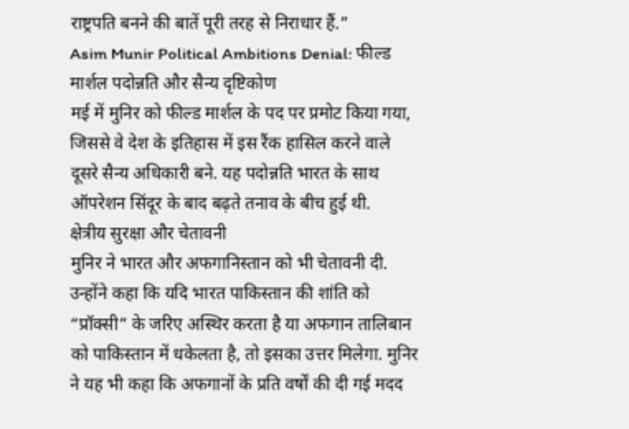राष्ट्रपति बनने की बातें पूरी तरह से निराधार हैं.”
Asim Munir Political Ambitions Denial: फील्ड मार्शल पदोन्नति और सैन्य दृष्टिकोण
मई में मुनिर को फील्ड मार्शल के पद पर प्रमोट किया गया, जिससे वे देश के इतिहास में इस रैंक हासिल करने वाले दूसरे सैन्य अधिकारी बने. यह पदोन्नति भारत के साथ ऑपरेशन सिंदूर के बाद बढ़ते तनाव के बीच हुई थी.
क्षेत्रीय सुरक्षा और चेतावनी
मुनिर ने भारत और अफगानिस्तान को भी चेतावनी दी. उन्होंने कहा कि यदि भारत पाकिस्तान की शांति को “प्रॉक्सी” के जरिए अस्थिर करता है या अफगान तालिबान को पाकिस्तान में धकेलता है, तो इसका उत्तर मिलेगा. मुनिर ने यह भी कहा कि अफगानों के प्रति वर्षों की दी गई मदद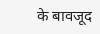के बावजूद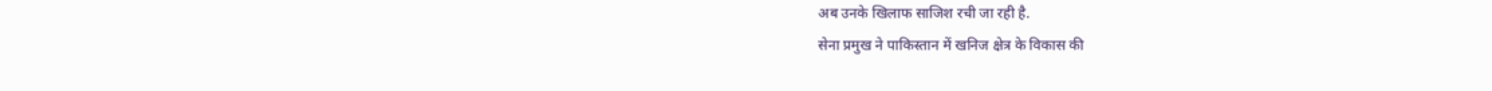अब उनके खिलाफ साजिश रची जा रही है.
सेना प्रमुख ने पाकिस्तान में खनिज क्षेत्र के विकास की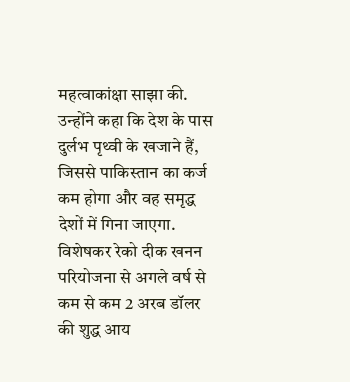महत्वाकांक्षा साझा की. उन्होंने कहा कि देश के पास दुर्लभ पृथ्वी के खजाने हैं, जिससे पाकिस्तान का कर्ज कम होगा और वह समृद्ध देशों में गिना जाएगा. विशेषकर रेको दीक खनन परियोजना से अगले वर्ष से कम से कम 2 अरब डॉलर की शुद्ध आय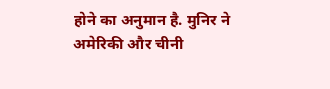होने का अनुमान है. मुनिर ने अमेरिकी और चीनी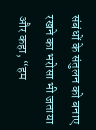संबंधों के संतुलन को बनाए रखने का भरोसा भी जताया और कहा, “हम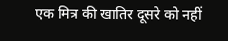एक मित्र की खातिर दूसरे को नहीं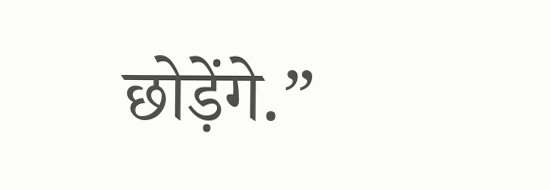छोड़ेंगे.”